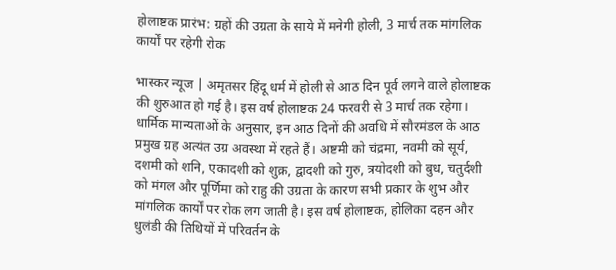होलाष्टक प्रारंभ: ग्रहों की उग्रता के साये में मनेगी होली, 3 मार्च तक मांगलिक कार्यों पर रहेगी रोक

भास्कर न्यूज | अमृतसर हिंदू धर्म में होली से आठ दिन पूर्व लगने वाले होलाष्टक की शुरुआत हो गई है। इस वर्ष होलाष्टक 24 फरवरी से 3 मार्च तक रहेगा। धार्मिक मान्यताओं के अनुसार, इन आठ दिनों की अवधि में सौरमंडल के आठ प्रमुख ग्रह अत्यंत उग्र अवस्था में रहते हैं। अष्टमी को चंद्रमा, नवमी को सूर्य, दशमी को शनि, एकादशी को शुक्र, द्वादशी को गुरु, त्रयोदशी को बुध, चतुर्दशी को मंगल और पूर्णिमा को राहु की उग्रता के कारण सभी प्रकार के शुभ और मांगलिक कार्यों पर रोक लग जाती है। इस वर्ष होलाष्टक, होलिका दहन और धुलंडी की तिथियों में परिवर्तन के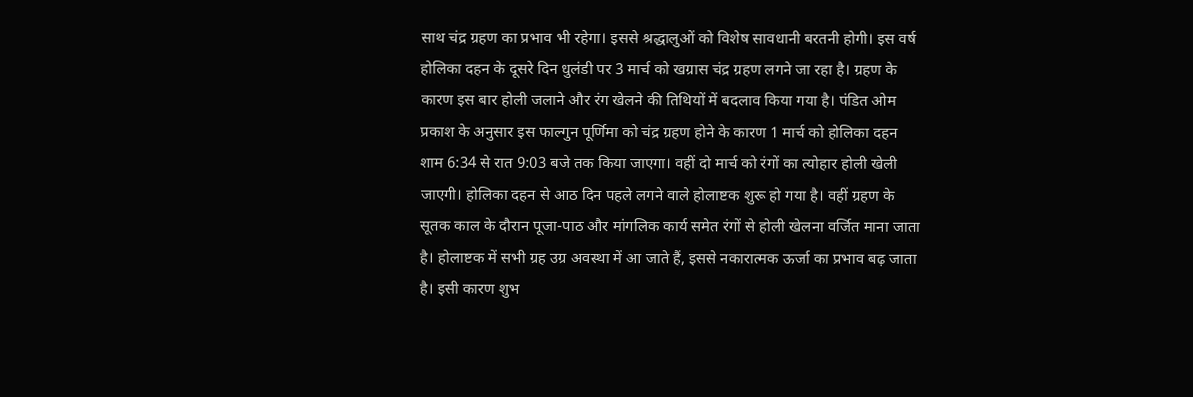साथ चंद्र ग्रहण का प्रभाव भी रहेगा। इससे श्रद्धालुओं को विशेष सावधानी बरतनी होगी। इस वर्ष होलिका दहन के दूसरे दिन धुलंडी पर 3 मार्च को खग्रास चंद्र ग्रहण लगने जा रहा है। ग्रहण के कारण इस बार होली जलाने और रंग खेलने की तिथियों में बदलाव किया गया है। पंडित ओम प्रकाश के अनुसार इस फाल्गुन पूर्णिमा को चंद्र ग्रहण होने के कारण 1 मार्च को होलिका दहन शाम 6:34 से रात 9:03 बजे तक किया जाएगा। वहीं दो मार्च को रंगों का त्योहार होली खेली जाएगी। होलिका दहन से आठ दिन पहले लगने वाले होलाष्टक शुरू हो गया है। वहीं ग्रहण के सूतक काल के दौरान पूजा-पाठ और मांगलिक कार्य समेत रंगों से होली खेलना वर्जित माना जाता है। होलाष्टक में सभी ग्रह उग्र अवस्था में आ जाते हैं, इससे नकारात्मक ऊर्जा का प्रभाव बढ़ जाता है। इसी कारण शुभ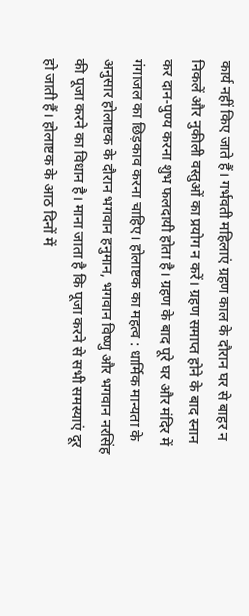कार्य नहीं किए जाते हैं। गर्भवती महिलाएं ग्रहण काल के दौरान घर से बाहर न निकलें और नुकीली वस्तुओं का प्रयोग न करें। ग्रहण समाप्त होने के बाद स्नान कर दान-पुण्य करना शुभ फलदायी होता है। ग्रहण के बाद पूरे घर और मंदिर में गंगाजल का छिड़काव करना चाहिए। होलाष्टक का महत्व : धार्मिक मान्यता के अनुसार होलाष्टक के दौरान भगवान हनुमान, भगवान विष्णु और भगवान नरसिंह की पूजा करने का विधान है। माना जाता है कि पूजा करने से सभी समस्याएं दूर हो जाती हैं। होलाष्टक के आठ दिनों में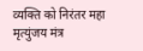व्यक्ति को निरंतर महा मृत्युंजय मंत्र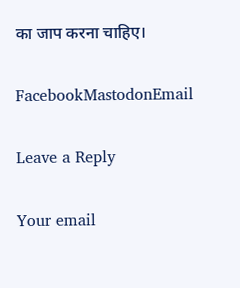का जाप करना चाहिए।

FacebookMastodonEmail

Leave a Reply

Your email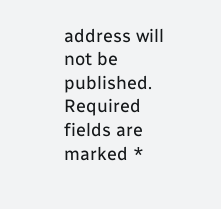address will not be published. Required fields are marked *